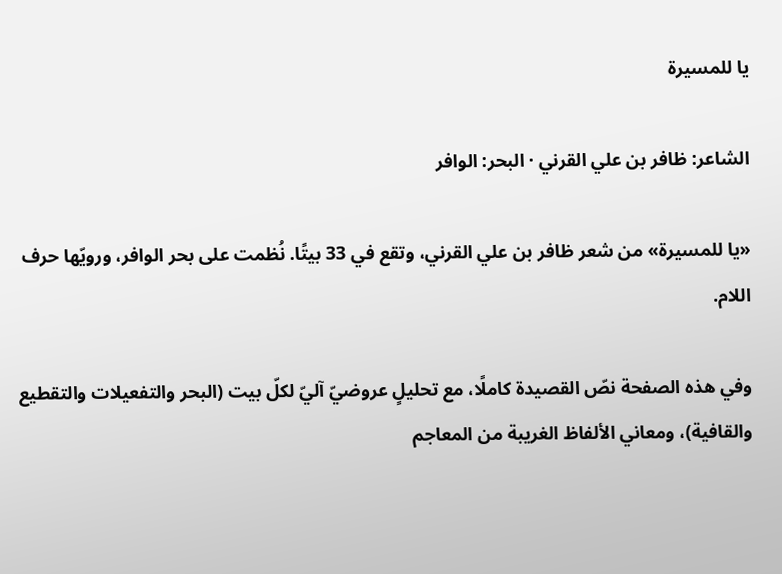يا للمسيرة

الشاعر: ظافر بن علي القرني · البحر: الوافر

«يا للمسيرة» من شعر ظافر بن علي القرني، وتقع في 33 بيتًا. نُظمت على بحر الوافر، ورويّها حرف اللام.

وفي هذه الصفحة نصّ القصيدة كاملًا، مع تحليلٍ عروضيّ آليّ لكلّ بيت (البحر والتفعيلات والتقطيع والقافية)، ومعاني الألفاظ الغريبة من المعاجم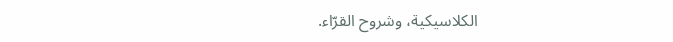الكلاسيكية، وشروح القرّاء.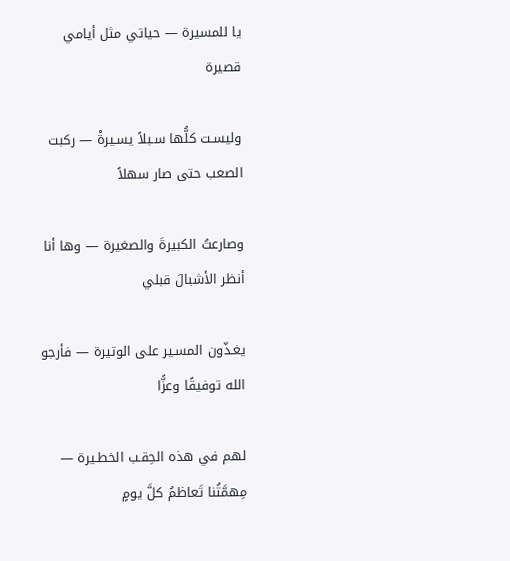يا للمسيرة — حياتي مثل أيامي قصيرة

وليسـت كلُّها سـبلاً يسـيرةْ — ركبت الصعب حتى صار سهلاً

وصارعتُ الكبيرةَ والصغيرة — وها أنا أنظر الأشبالَ قبلي

يغـذّون المسـير على الوتيرة — فأرجو الله توفيقًا وعزًّا

لهم في هذه الحِقـب الخطـيرة — مِهمَّتُنا تَعاظمُ كلَّ يومٍ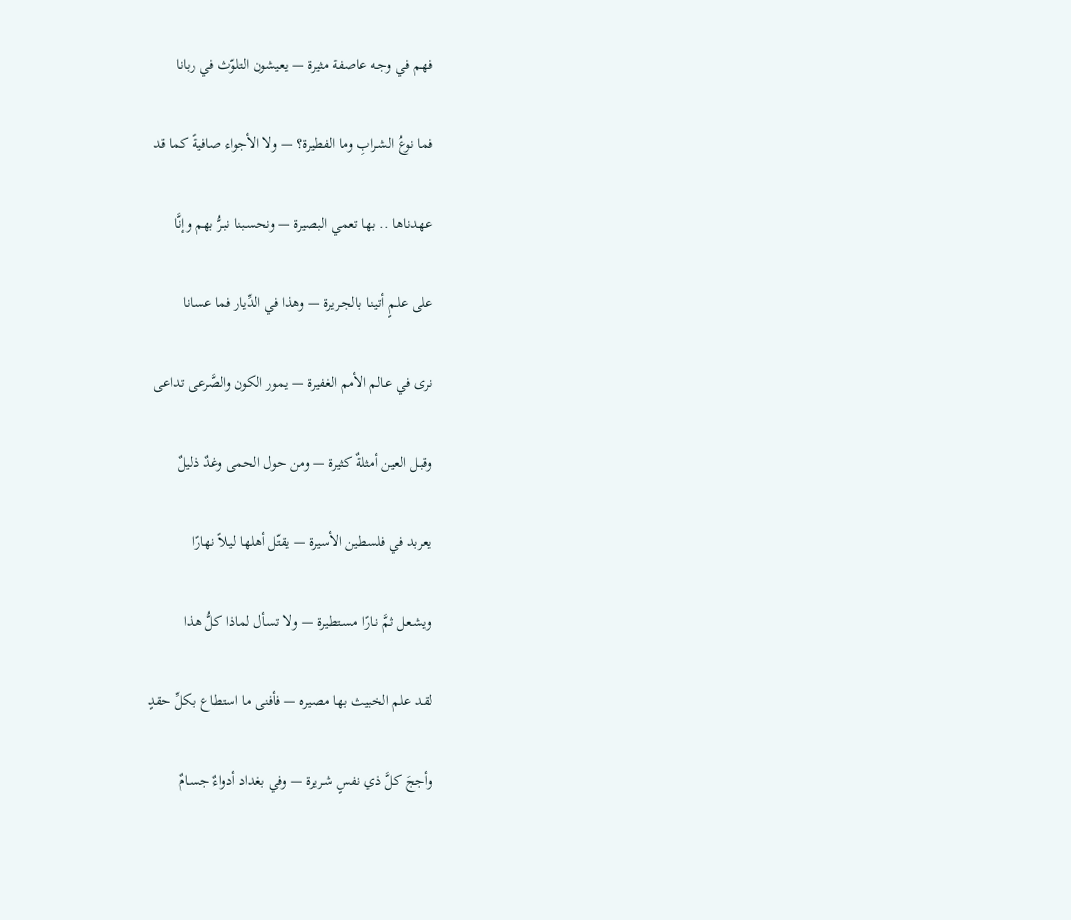فهـم في وجـه عاصفة مثيرة — يعيشون التلوّث في ربانا

فما نوعُ الشـرابِ وما الفطيرة؟ — ولا الأجواء صافيةً كما قد

عهدناها .. بها تعمي البصيرة — ونحسـبنا نبـرُّ بهم وإنَّا

على علـمٍ أتينـا بالجـريرة — وهذا في الدِّيار فما عسانا

نرى في عـالم الأمم الغفيرة — يمور الكون والصَّرعى تداعى

وقبـل العين أمثلةٌ كثيرة — ومن حول الحمى وغدٌ ذليلٌ

يعربد في فلسطين الأسيرة — يقتّل أهلها ليـلاً نهارًا

ويشـعل ثمَّ نـارًا مسـتطيرة — ولا تسأل لماذا كلُّ هذا

لقـد علم الخبيث بها مصيره — فأفنى ما استطاع بكلِّ حقدٍ

وأججَ كلَّ ذي نفسٍ شـريرة — وفي بغداد أدواءٌ جسـامٌ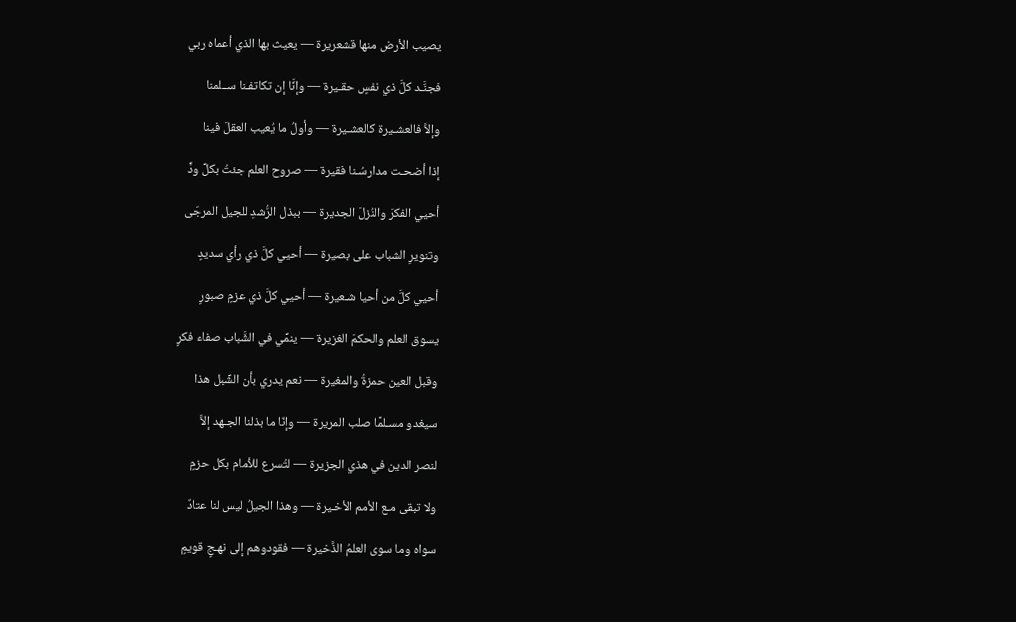يصيب الأرض منها قشعريرة — يعيث بها الذي أعماه ربي

فجنَّـد كلَّ ذي نفسٍ حقـيرة — وإنَّا إن تكاتفـنا ســلمنا

وإلاَّ فالعشـيرة كالعشـيرة — وأولُ ما يُعيب العقلَ فينا

إذا أضحـت مدارسُـنا فقيرة — صروح العلم جئتُ بكلِّ ودٍّ

أحيي الفكرَ والنُزلَ الجديرة — ببذل الرُّشدِ للجيل المرجّى

وتنويرِ الشباب على بصيرة — أحيي كلَّ ذي رأي سديدٍ

أحيي كلَّ من أحيا شـعيرة — أحيي كلَّ ذي عزمٍ صبورٍ

يسوق العلم والحكمَ الغزيرة — ينمِّي في الشَّباب صفاء فكرٍ

وقبل العين حمزةُ والمغيرة — نعم يدري بأن الشِّبل هذا

سيغدو مسـلمًا صلب المريرة — وإنّا ما بذلنا الجـهد إلاَّ

لنصر الدين في هذي الجزيرة — لتُسرع للأمام بكل حزمٍ

ولا تبقى مـع الأمم الأخـيرة — وهذا الجيلُ ليس لنا عتادٌ

سواه وما سوى العلمُ الذَّخيرة — فقودوهم إلى نهـجٍ قويمٍ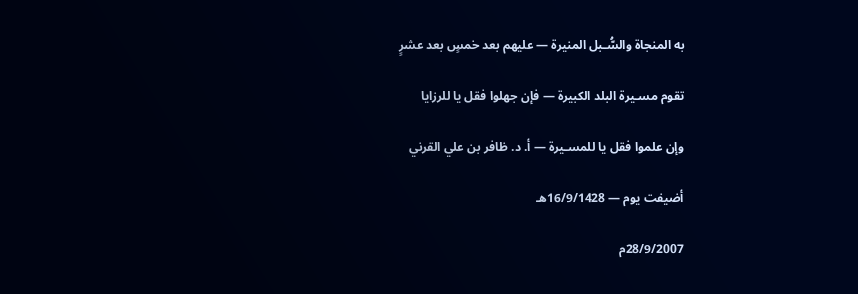به المنجاة والسُّـبل المنيرة — عليهم بعد خمسٍ بعد عشرٍ

تقوم مسـيرة البلد الكبيرة — فإن جهلوا فقل يا للرزايا

وإن علموا فقل يا للمسـيرة — أ. د. ظافر بن علي القرني

أضيفت يوم — 16/9/1428هـ

28/9/2007م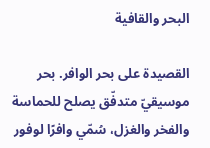البحر والقافية

القصيدة على بحر الوافر. بحر موسيقيّ متدفّق يصلح للحماسة والفخر والغزل، سُمّي وافرًا لوفور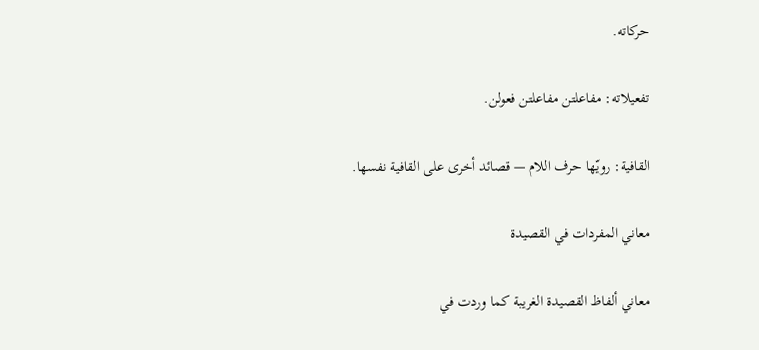حركاته.

تفعيلاته: مفاعلتن مفاعلتن فعولن.

القافية: رويّها حرف اللام — قصائد أخرى على القافية نفسها.

معاني المفردات في القصيدة

معاني ألفاظ القصيدة الغريبة كما وردت في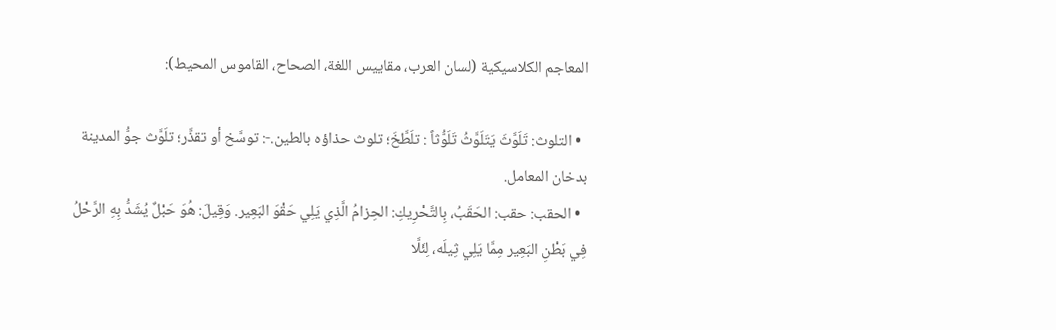المعاجم الكلاسيكية (لسان العرب، مقاييس اللغة، الصحاح، القاموس المحيط):

  • التلوث: تَلَوَّثَ يَتَلَوَّثُ تَلَوُّثاً : تلَطَّخَ؛ تلوث حذاؤه بالطين.-: توسَّخ أو تقذَّر؛ تلَوَّث جوُّ المدينة بدخان المعامل.
  • الحقب: حقب: الحَقَبُ، بِالتَّحْرِيكِ: الحِزامُ الَّذِي يَلِي حَقْوَ البَعِير. وَقِيلَ: هُوَ حَبْلٌ يُشَدُّ بِهِ الرَّحْلُ فِي بَطْنِ البَعِير مِمَّا يَلِي ثِيلَه، لِئَلَّا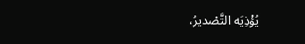يُؤْذِيَه التَّصْديرُ،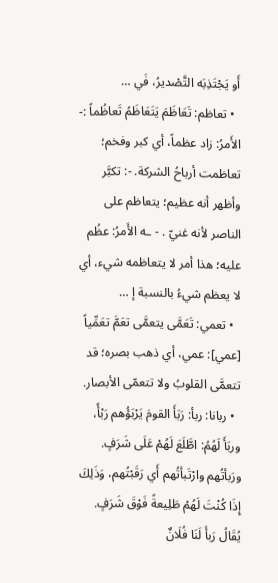أَو يَجْتَذِبَه التَّصْديرُ، فَي …
  • تعاظم: تَعَاظَمَ يَتَعَاظَمُ تَعاظُماً :- الأَمرُ: زاد عظماً، أي كبر وفخم؛ تعاظمت أرباحُ الشركة. -: تكبَّر وأظهر أنه عظيم؛ يتعاظم على الناصر لأنه غنيّ . - ـه الأَمرُ: عظُم عليه؛ هذا أمر لا يتعاظمه شيء، أي لا يعظم شيءُ بالنسبة إ …
  • تعمي: تَعَمَّى يتعمَّى تعَمَّ تعَمِّياً [عمي]: عمي، أي ذهب بصره؛ قد تتعمَّى القلوبُ ولا تتعمّى الأبصار.
  • ربانا: ربأ: رَبَأَ القومَ يَرْبَؤُهم رَبْأً، وربَأَ لَهُمُ: اطَّلَعَ لَهُمْ عَلَى شَرَفٍ. ورَبأتُهم وارْتَبأتُهم أَي رَقَبْتُهم، وَذَلِكَ إِذَا كُنْتَ لَهُمْ طَلِيعةً فَوْقَ شَرَفٍ. يُقَالُ رَبأَ لَنَا فُلَانٌ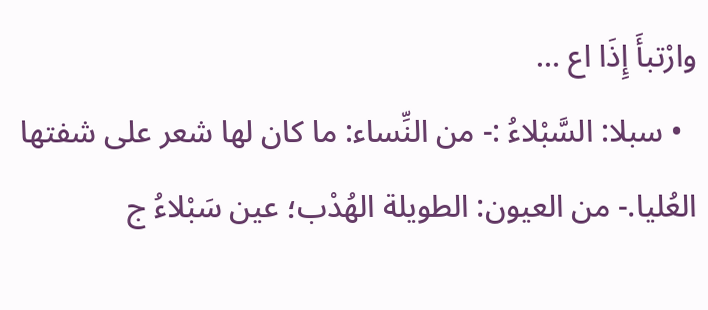وارْتبأَ إِذَا اع …
  • سبلا: السَّبْلاءُ :- من النِّساء: ما كان لها شعر على شفتها العُليا.- من العيون: الطويلة الهُدْب؛ عين سَبْلاءُ ج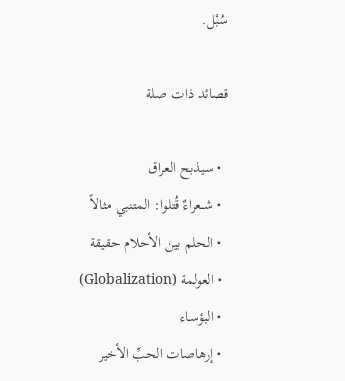سُبْل.

قصائد ذات صلة

  • سيذبح العراق
  • شــعراءٌ قُتلوا: المتنبي مثالاً
  • الحلم بين الأحلام حقيقة
  • العولمة (Globalization)
  • البؤسـاء
  • إرهاصات الحبِّ الأخير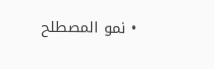• نمو المصطلح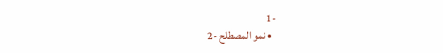-1
  • نمو المصطلح -2